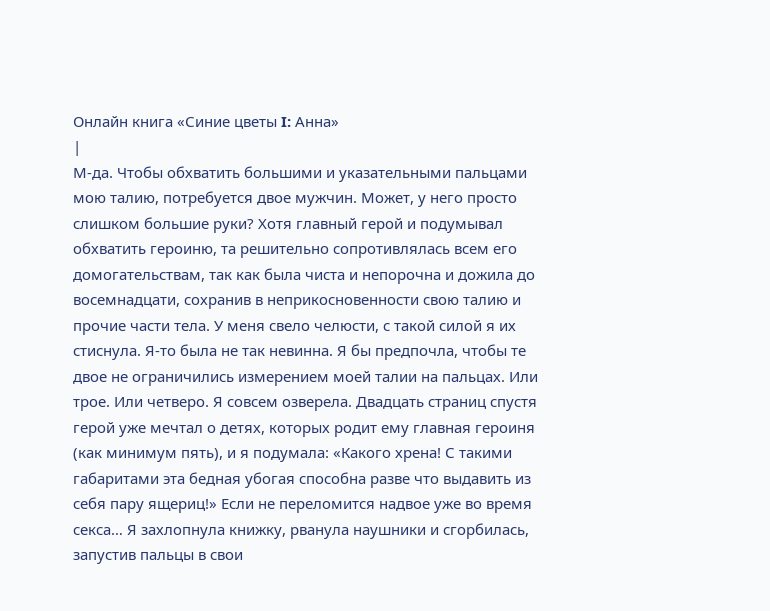Онлайн книга «Синие цветы I: Анна»
|
М-да. Чтобы обхватить большими и указательными пальцами мою талию, потребуется двое мужчин. Может, у него просто слишком большие руки? Хотя главный герой и подумывал обхватить героиню, та решительно сопротивлялась всем его домогательствам, так как была чиста и непорочна и дожила до восемнадцати, сохранив в неприкосновенности свою талию и прочие части тела. У меня свело челюсти, с такой силой я их стиснула. Я-то была не так невинна. Я бы предпочла, чтобы те двое не ограничились измерением моей талии на пальцах. Или трое. Или четверо. Я совсем озверела. Двадцать страниц спустя герой уже мечтал о детях, которых родит ему главная героиня (как минимум пять), и я подумала: «Какого хрена! С такими габаритами эта бедная убогая способна разве что выдавить из себя пару ящериц!» Если не переломится надвое уже во время секса… Я захлопнула книжку, рванула наушники и сгорбилась, запустив пальцы в свои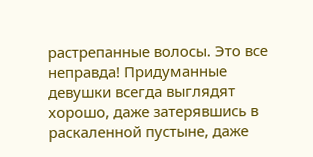растрепанные волосы. Это все неправда! Придуманные девушки всегда выглядят хорошо, даже затерявшись в раскаленной пустыне, даже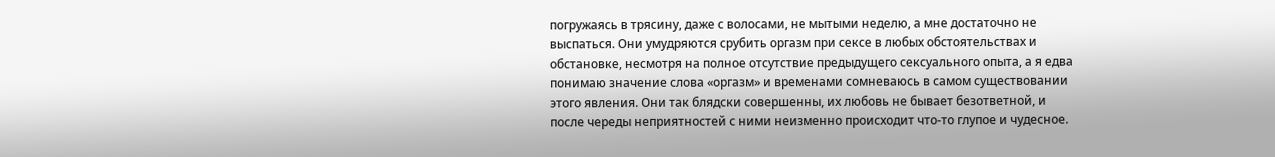погружаясь в трясину, даже с волосами, не мытыми неделю, а мне достаточно не выспаться. Они умудряются срубить оргазм при сексе в любых обстоятельствах и обстановке, несмотря на полное отсутствие предыдущего сексуального опыта, а я едва понимаю значение слова «оргазм» и временами сомневаюсь в самом существовании этого явления. Они так блядски совершенны, их любовь не бывает безответной, и после череды неприятностей с ними неизменно происходит что-то глупое и чудесное.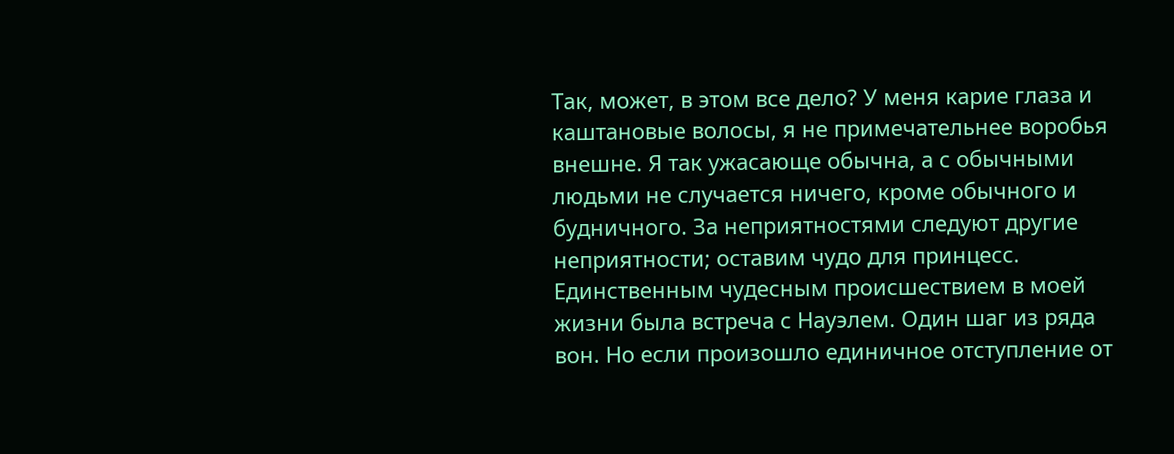Так, может, в этом все дело? У меня карие глаза и каштановые волосы, я не примечательнее воробья внешне. Я так ужасающе обычна, а с обычными людьми не случается ничего, кроме обычного и будничного. За неприятностями следуют другие неприятности; оставим чудо для принцесс. Единственным чудесным происшествием в моей жизни была встреча с Науэлем. Один шаг из ряда вон. Но если произошло единичное отступление от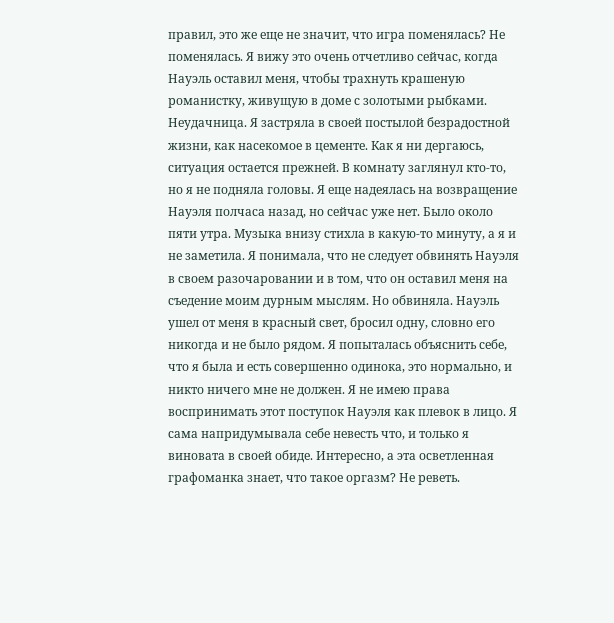правил, это же еще не значит, что игра поменялась? Не поменялась. Я вижу это очень отчетливо сейчас, когда Науэль оставил меня, чтобы трахнуть крашеную романистку, живущую в доме с золотыми рыбками. Неудачница. Я застряла в своей постылой безрадостной жизни, как насекомое в цементе. Как я ни дергаюсь, ситуация остается прежней. В комнату заглянул кто-то, но я не подняла головы. Я еще надеялась на возвращение Науэля полчаса назад, но сейчас уже нет. Было около пяти утра. Музыка внизу стихла в какую-то минуту, а я и не заметила. Я понимала, что не следует обвинять Науэля в своем разочаровании и в том, что он оставил меня на съедение моим дурным мыслям. Но обвиняла. Науэль ушел от меня в красный свет, бросил одну, словно его никогда и не было рядом. Я попыталась объяснить себе, что я была и есть совершенно одинока, это нормально, и никто ничего мне не должен. Я не имею права воспринимать этот поступок Науэля как плевок в лицо. Я сама напридумывала себе невесть что, и только я виновата в своей обиде. Интересно, а эта осветленная графоманка знает, что такое оргазм? Не реветь.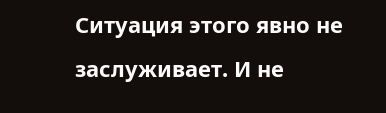Ситуация этого явно не заслуживает. И не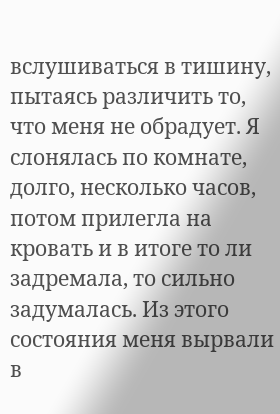вслушиваться в тишину, пытаясь различить то, что меня не обрадует. Я слонялась по комнате, долго, несколько часов, потом прилегла на кровать и в итоге то ли задремала, то сильно задумалась. Из этого состояния меня вырвали в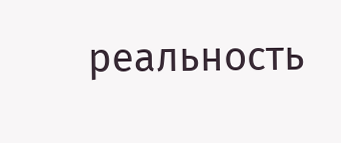реальность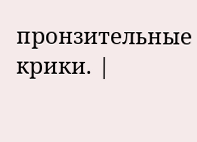пронзительные крики. |